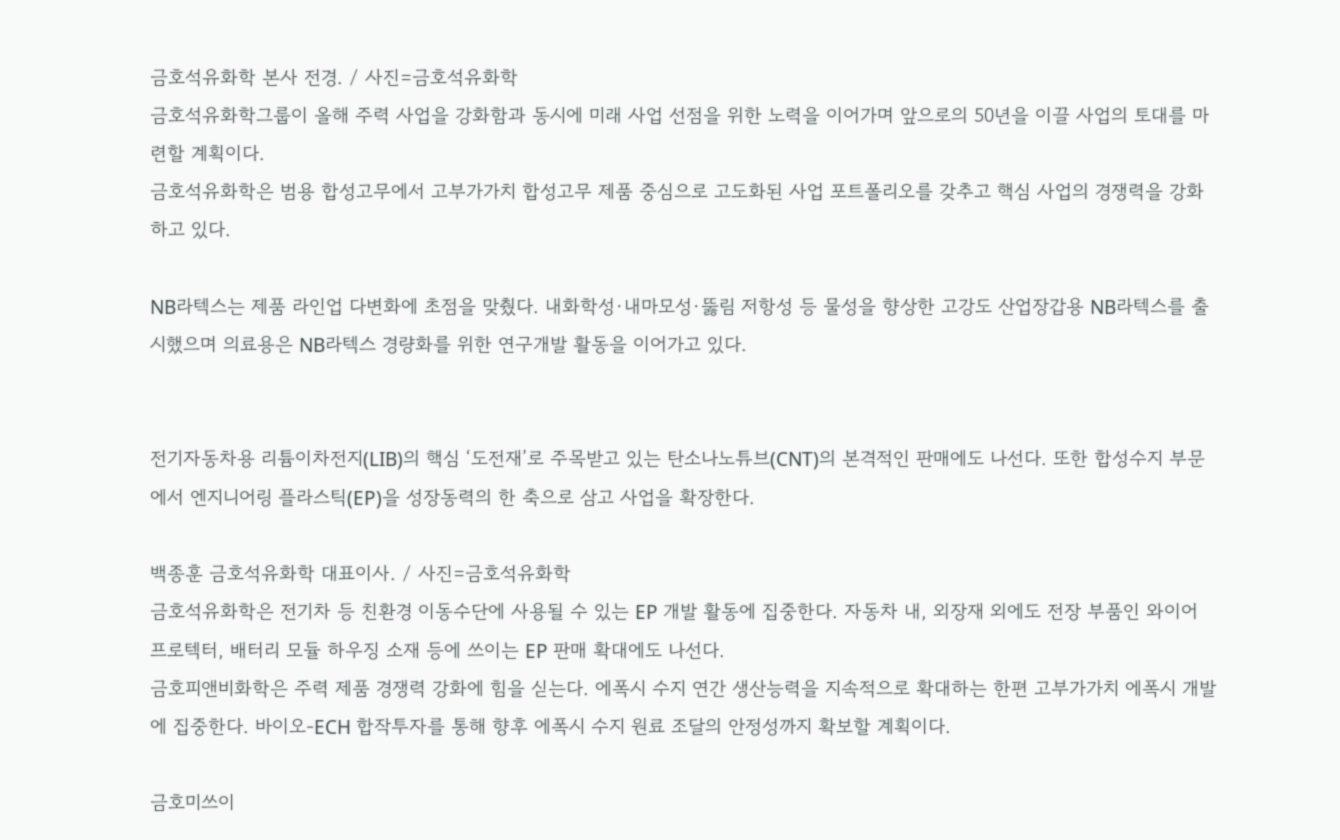금호석유화학 본사 전경. / 사진=금호석유화학
금호석유화학그룹이 올해 주력 사업을 강화함과 동시에 미래 사업 선점을 위한 노력을 이어가며 앞으로의 50년을 이끌 사업의 토대를 마련할 계획이다.
금호석유화학은 범용 합성고무에서 고부가가치 합성고무 제품 중심으로 고도화된 사업 포트폴리오를 갖추고 핵심 사업의 경쟁력을 강화하고 있다.

NB라텍스는 제품 라인업 다변화에 초점을 맞췄다. 내화학성·내마모성·뚫림 저항성 등 물성을 향상한 고강도 산업장갑용 NB라텍스를 출시했으며 의료용은 NB라텍스 경량화를 위한 연구개발 활동을 이어가고 있다.


전기자동차용 리튬이차전지(LIB)의 핵심 ‘도전재’로 주목받고 있는 탄소나노튜브(CNT)의 본격적인 판매에도 나선다. 또한 합성수지 부문에서 엔지니어링 플라스틱(EP)을 성장동력의 한 축으로 삼고 사업을 확장한다.

백종훈 금호석유화학 대표이사. / 사진=금호석유화학
금호석유화학은 전기차 등 친환경 이동수단에 사용될 수 있는 EP 개발 활동에 집중한다. 자동차 내, 외장재 외에도 전장 부품인 와이어 프로텍터, 배터리 모듈 하우징 소재 등에 쓰이는 EP 판매 확대에도 나선다.
금호피앤비화학은 주력 제품 경쟁력 강화에 힘을 싣는다. 에폭시 수지 연간 생산능력을 지속적으로 확대하는 한편 고부가가치 에폭시 개발에 집중한다. 바이오-ECH 합작투자를 통해 향후 에폭시 수지 원료 조달의 안정성까지 확보할 계획이다.

금호미쓰이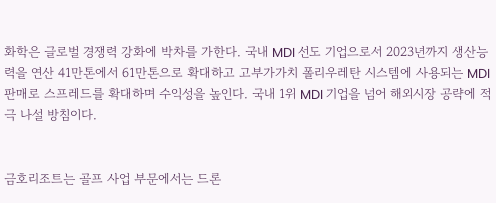화학은 글로벌 경쟁력 강화에 박차를 가한다. 국내 MDI 선도 기업으로서 2023년까지 생산능력을 연산 41만톤에서 61만톤으로 확대하고 고부가가치 폴리우레탄 시스템에 사용되는 MDI 판매로 스프레드를 확대하며 수익성을 높인다. 국내 1위 MDI 기업을 넘어 해외시장 공략에 적극 나설 방침이다.


금호리조트는 골프 사업 부문에서는 드론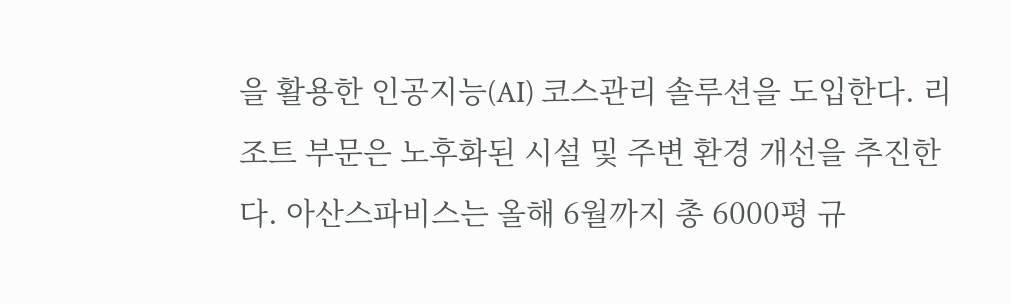을 활용한 인공지능(AI) 코스관리 솔루션을 도입한다. 리조트 부문은 노후화된 시설 및 주변 환경 개선을 추진한다. 아산스파비스는 올해 6월까지 총 6000평 규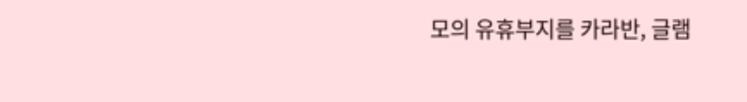모의 유휴부지를 카라반, 글램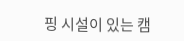핑 시설이 있는 캠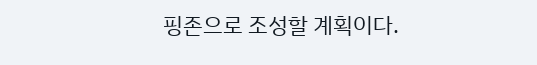핑존으로 조성할 계획이다.